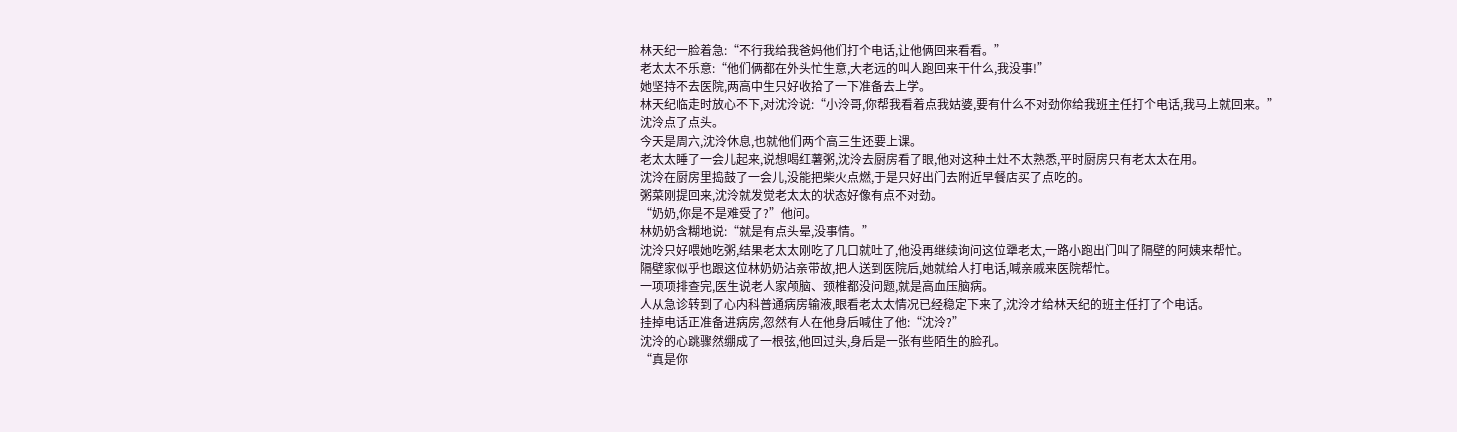林天纪一脸着急:“不行我给我爸妈他们打个电话,让他俩回来看看。”
老太太不乐意:“他们俩都在外头忙生意,大老远的叫人跑回来干什么,我没事!”
她坚持不去医院,两高中生只好收拾了一下准备去上学。
林天纪临走时放心不下,对沈泠说:“小泠哥,你帮我看着点我姑婆,要有什么不对劲你给我班主任打个电话,我马上就回来。”
沈泠点了点头。
今天是周六,沈泠休息,也就他们两个高三生还要上课。
老太太睡了一会儿起来,说想喝红薯粥,沈泠去厨房看了眼,他对这种土灶不太熟悉,平时厨房只有老太太在用。
沈泠在厨房里捣鼓了一会儿,没能把柴火点燃,于是只好出门去附近早餐店买了点吃的。
粥菜刚提回来,沈泠就发觉老太太的状态好像有点不对劲。
“奶奶,你是不是难受了?”他问。
林奶奶含糊地说:“就是有点头晕,没事情。”
沈泠只好喂她吃粥,结果老太太刚吃了几口就吐了,他没再继续询问这位犟老太,一路小跑出门叫了隔壁的阿姨来帮忙。
隔壁家似乎也跟这位林奶奶沾亲带故,把人送到医院后,她就给人打电话,喊亲戚来医院帮忙。
一项项排查完,医生说老人家颅脑、颈椎都没问题,就是高血压脑病。
人从急诊转到了心内科普通病房输液,眼看老太太情况已经稳定下来了,沈泠才给林天纪的班主任打了个电话。
挂掉电话正准备进病房,忽然有人在他身后喊住了他:“沈泠?”
沈泠的心跳骤然绷成了一根弦,他回过头,身后是一张有些陌生的脸孔。
“真是你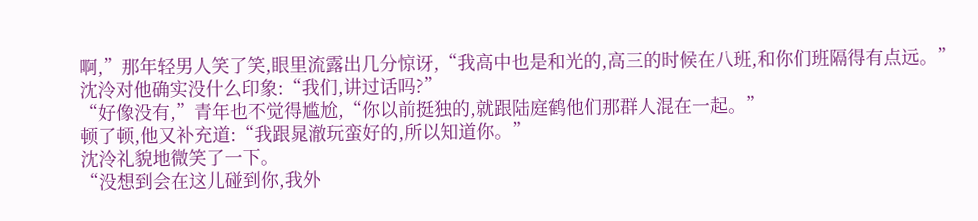啊,”那年轻男人笑了笑,眼里流露出几分惊讶,“我高中也是和光的,高三的时候在八班,和你们班隔得有点远。”
沈泠对他确实没什么印象:“我们,讲过话吗?”
“好像没有,”青年也不觉得尴尬,“你以前挺独的,就跟陆庭鹤他们那群人混在一起。”
顿了顿,他又补充道:“我跟晁澈玩蛮好的,所以知道你。”
沈泠礼貌地微笑了一下。
“没想到会在这儿碰到你,我外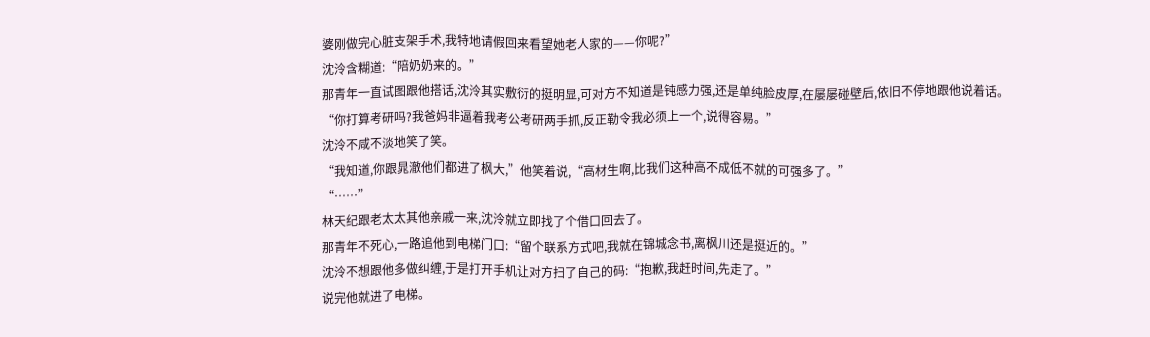婆刚做完心脏支架手术,我特地请假回来看望她老人家的——你呢?”
沈泠含糊道:“陪奶奶来的。”
那青年一直试图跟他搭话,沈泠其实敷衍的挺明显,可对方不知道是钝感力强,还是单纯脸皮厚,在屡屡碰壁后,依旧不停地跟他说着话。
“你打算考研吗?我爸妈非逼着我考公考研两手抓,反正勒令我必须上一个,说得容易。”
沈泠不咸不淡地笑了笑。
“我知道,你跟晁澈他们都进了枫大,”他笑着说,“高材生啊,比我们这种高不成低不就的可强多了。”
“……”
林天纪跟老太太其他亲戚一来,沈泠就立即找了个借口回去了。
那青年不死心,一路追他到电梯门口:“留个联系方式吧,我就在锦城念书,离枫川还是挺近的。”
沈泠不想跟他多做纠缠,于是打开手机让对方扫了自己的码:“抱歉,我赶时间,先走了。”
说完他就进了电梯。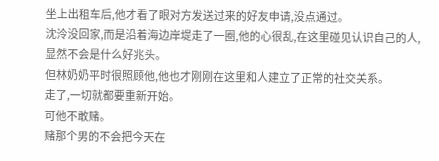坐上出租车后,他才看了眼对方发送过来的好友申请,没点通过。
沈泠没回家,而是沿着海边岸堤走了一圈,他的心很乱,在这里碰见认识自己的人,显然不会是什么好兆头。
但林奶奶平时很照顾他,他也才刚刚在这里和人建立了正常的社交关系。
走了,一切就都要重新开始。
可他不敢赌。
赌那个男的不会把今天在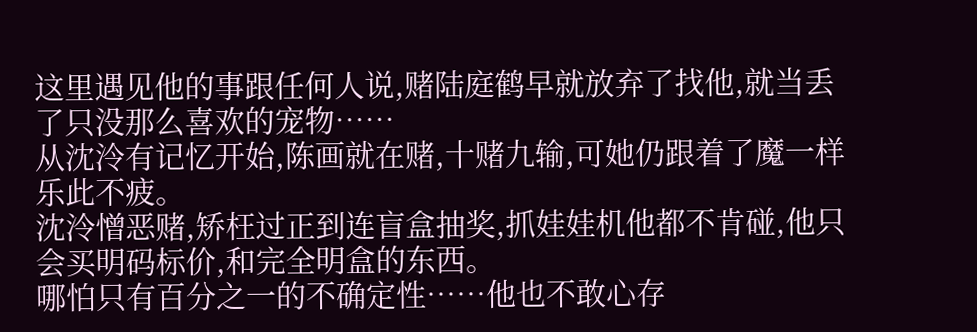这里遇见他的事跟任何人说,赌陆庭鹤早就放弃了找他,就当丢了只没那么喜欢的宠物……
从沈泠有记忆开始,陈画就在赌,十赌九输,可她仍跟着了魔一样乐此不疲。
沈泠憎恶赌,矫枉过正到连盲盒抽奖,抓娃娃机他都不肯碰,他只会买明码标价,和完全明盒的东西。
哪怕只有百分之一的不确定性……他也不敢心存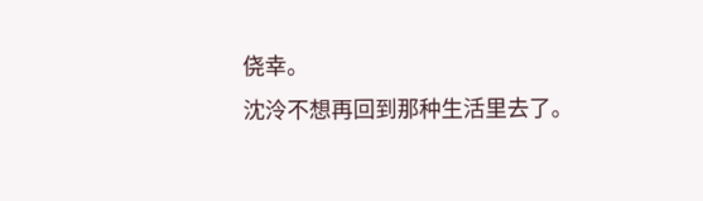侥幸。
沈泠不想再回到那种生活里去了。